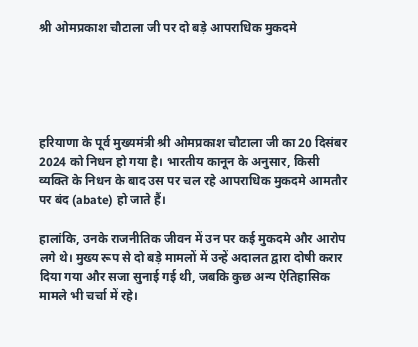श्री ओमप्रकाश चौटाला जी पर दो बड़े आपराधिक मुकदमे





हरियाणा के पूर्व मुख्यमंत्री श्री ओमप्रकाश चौटाला जी का 20 दिसंबर 2024 को निधन हो गया है। भारतीय कानून के अनुसार, किसी व्यक्ति के निधन के बाद उस पर चल रहे आपराधिक मुकदमे आमतौर पर बंद (abate) हो जाते हैं।

हालांकि, उनके राजनीतिक जीवन में उन पर कई मुकदमे और आरोप लगे थे। मुख्य रूप से दो बड़े मामलों में उन्हें अदालत द्वारा दोषी करार दिया गया और सजा सुनाई गई थी, जबकि कुछ अन्य ऐतिहासिक मामले भी चर्चा में रहे।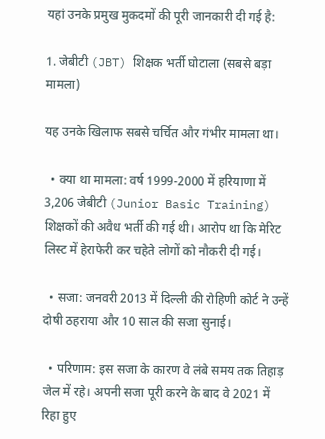यहां उनके प्रमुख मुकदमों की पूरी जानकारी दी गई है:

1. जेबीटी (JBT) शिक्षक भर्ती घोटाला (सबसे बड़ा मामला)

यह उनके खिलाफ सबसे चर्चित और गंभीर मामला था।

  • क्या था मामला: वर्ष 1999-2000 में हरियाणा में 3,206 जेबीटी (Junior Basic Training) शिक्षकों की अवैध भर्ती की गई थी। आरोप था कि मेरिट लिस्ट में हेराफेरी कर चहेते लोगों को नौकरी दी गई।

  • सजा: जनवरी 2013 में दिल्ली की रोहिणी कोर्ट ने उन्हें दोषी ठहराया और 10 साल की सजा सुनाई।

  • परिणाम: इस सजा के कारण वे लंबे समय तक तिहाड़ जेल में रहे। अपनी सजा पूरी करने के बाद वे 2021 में रिहा हुए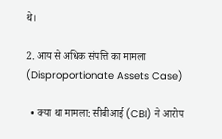थे।

2. आय से अधिक संपत्ति का मामला (Disproportionate Assets Case)

  • क्या था मामला: सीबीआई (CBI) ने आरोप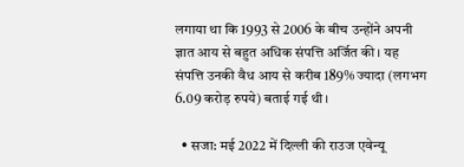लगाया था कि 1993 से 2006 के बीच उन्होंने अपनी ज्ञात आय से बहुत अधिक संपत्ति अर्जित की। यह संपत्ति उनकी वैध आय से करीब 189% ज्यादा (लगभग 6.09 करोड़ रुपये) बताई गई थी।

  • सजा: मई 2022 में दिल्ली की राउज एवेन्यू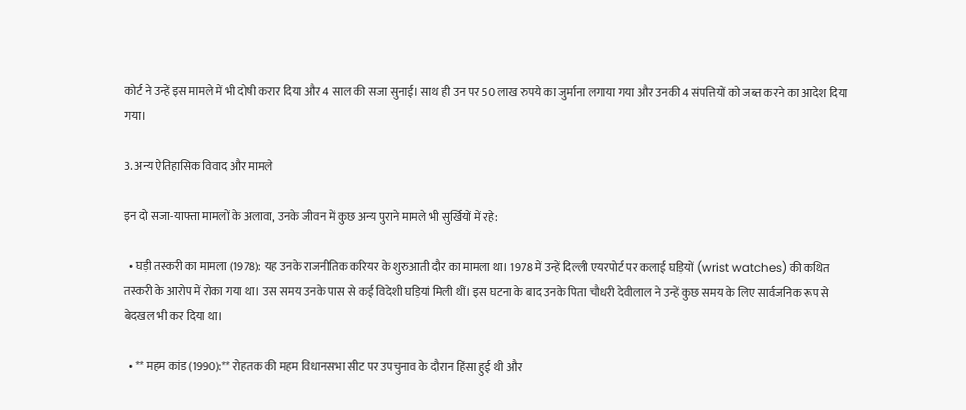कोर्ट ने उन्हें इस मामले में भी दोषी करार दिया और 4 साल की सजा सुनाई। साथ ही उन पर 50 लाख रुपये का जुर्माना लगाया गया और उनकी 4 संपत्तियों को जब्त करने का आदेश दिया गया।

3. अन्य ऐतिहासिक विवाद और मामले

इन दो सजा-याफ्ता मामलों के अलावा, उनके जीवन में कुछ अन्य पुराने मामले भी सुर्खियों में रहे:

  • घड़ी तस्करी का मामला (1978): यह उनके राजनीतिक करियर के शुरुआती दौर का मामला था। 1978 में उन्हें दिल्ली एयरपोर्ट पर कलाई घड़ियों (wrist watches) की कथित तस्करी के आरोप में रोका गया था। उस समय उनके पास से कई विदेशी घड़ियां मिली थीं। इस घटना के बाद उनके पिता चौधरी देवीलाल ने उन्हें कुछ समय के लिए सार्वजनिक रूप से बेदखल भी कर दिया था।

  • ** महम कांड (1990):** रोहतक की महम विधानसभा सीट पर उपचुनाव के दौरान हिंसा हुई थी और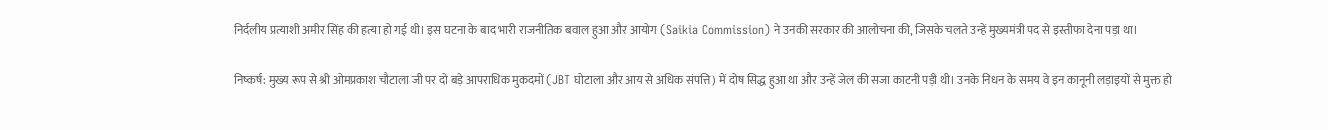निर्दलीय प्रत्याशी अमीर सिंह की हत्या हो गई थी। इस घटना के बाद भारी राजनीतिक बवाल हुआ और आयोग (Saikia Commission) ने उनकी सरकार की आलोचना की, जिसके चलते उन्हें मुख्यमंत्री पद से इस्तीफा देना पड़ा था।

निष्कर्ष: मुख्य रूप से श्री ओमप्रकाश चौटाला जी पर दो बड़े आपराधिक मुकदमों (JBT घोटाला और आय से अधिक संपत्ति) में दोष सिद्ध हुआ था और उन्हें जेल की सजा काटनी पड़ी थी। उनके निधन के समय वे इन कानूनी लड़ाइयों से मुक्त हो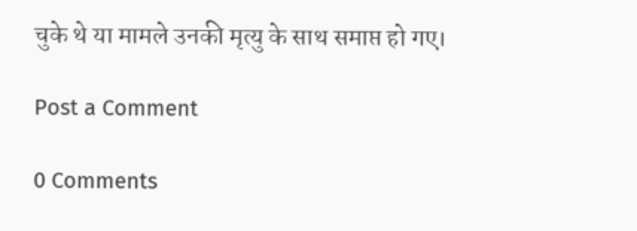चुके थे या मामले उनकी मृत्यु के साथ समाप्त हो गए।

Post a Comment

0 Comments